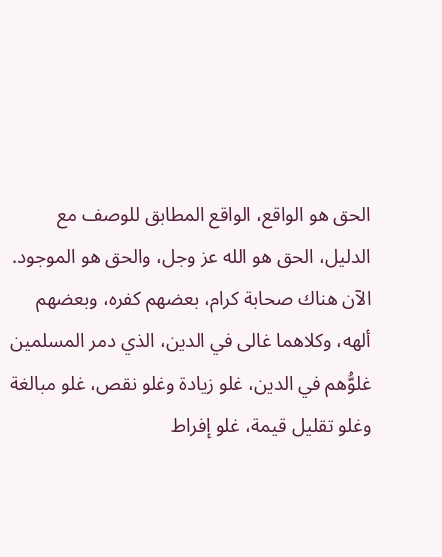الحق هو الواقع، الواقع المطابق للوصف مع الدليل، الحق هو الله عز وجل، والحق هو الموجود.
الآن هناك صحابة كرام، بعضهم كفره، وبعضهم ألهه، وكلاهما غالى في الدين، الذي دمر المسلمين غلوُّهم في الدين، غلو زيادة وغلو نقص، غلو مبالغة وغلو تقليل قيمة، غلو إفراط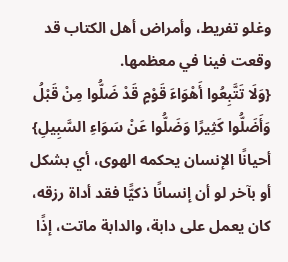وغلو تفريط، وأمراض أهل الكتاب قد وقعت فينا في معظمها.
{وَلَا تَتَّبِعُوا أَهْوَاءَ قَوْمٍ قَدْ ضَلُّوا مِنْ قَبْلُ وَأَضَلُّوا كَثِيرًا وَضَلُّوا عَنْ سَوَاءِ السَّبِيلِ}
أحيانًا الإنسان يحكمه الهوى، أي بشكل أو بآخر لو أن إنسانًا ذكيًّا فقد أداة رزقه، كان يعمل على دابة، والدابة ماتت، إذًا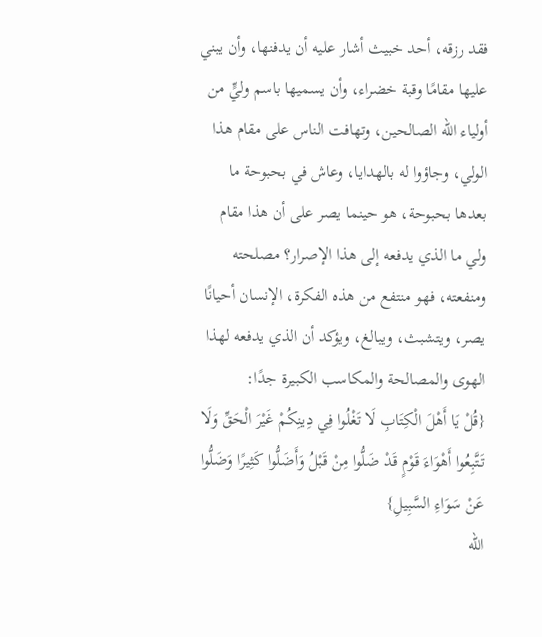فقد رزقه، أحد خبيث أشار عليه أن يدفنها، وأن يبني عليها مقامًا وقبة خضراء، وأن يسميها باسم وليٍّ من أولياء الله الصالحين، وتهافت الناس على مقام هذا الولي، وجاؤوا له بالهدايا، وعاش في بحبوحة ما بعدها بحبوحة، هو حينما يصر على أن هذا مقام ولي ما الذي يدفعه إلى هذا الإصرار؟ مصلحته ومنفعته، فهو منتفع من هذه الفكرة، الإنسان أحيانًا يصر، ويتشبث، ويبالغ، ويؤكد أن الذي يدفعه لهذا الهوى والمصالحة والمكاسب الكبيرة جدًا:
{قُلْ يَا أَهْلَ الْكِتَابِ لَا تَغْلُوا فِي دِينِكُمْ غَيْرَ الْحَقِّ وَلَا تَتَّبِعُوا أَهْوَاءَ قَوْمٍ قَدْ ضَلُّوا مِنْ قَبْلُ وَأَضَلُّوا كَثِيرًا وَضَلُّوا عَنْ سَوَاءِ السَّبِيلِ}
الله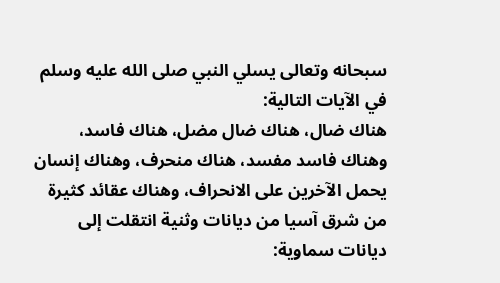سبحانه وتعالى يسلي النبي صلى الله عليه وسلم في الآيات التالية:
هناك ضال، هناك ضال مضل، هناك فاسد، وهناك فاسد مفسد، هناك منحرف، وهناك إنسان يحمل الآخرين على الانحراف، وهناك عقائد كثيرة من شرق آسيا من ديانات وثنية انتقلت إلى ديانات سماوية: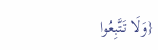{وَلَا تَتَّبِعُوا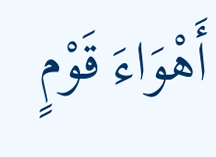أَهْوَاءَ قَوْمٍ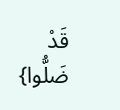قَدْ ضَلُّوا}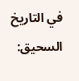في التاريخ السحيق: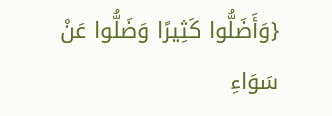{وَأَضَلُّوا كَثِيرًا وَضَلُّوا عَنْ سَوَاءِ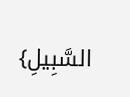السَّبِيلِ}